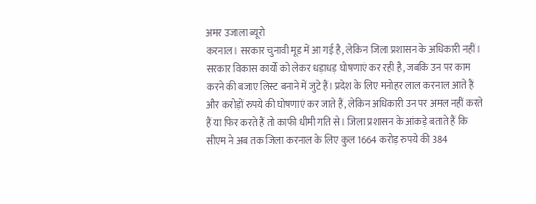अमर उजाला ब्यूरो
करनाल। सरकार चुनावी मूड में आ गई है, लेकिन जिला प्रशासन के अधिकारी नहीं। सरकार विकास कार्यों को लेकर धड़ाधड़ घोषणाएं कर रही है, जबकि उन पर काम करने की बजाए लिस्ट बनाने में जुटे हैं। प्रदेश के लिए मनोहर लाल करनाल आते हैं और करोड़ों रुपये की घोषणाएं कर जाते हैं, लेकिन अधिकारी उन पर अमल नहीं करते हैं या फिर करते हैं तो काफी धीमी गति से। जिला प्रशासन के आंकड़े बताते हैं कि सीएम ने अब तक जिला करनाल के लिए कुल 1664 करोड़ रुपये की 384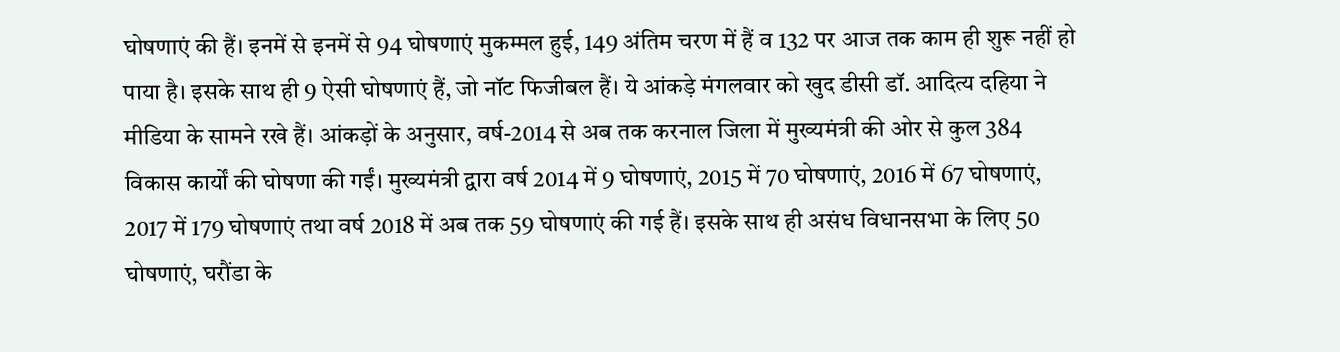घोषणाएं की हैं। इनमें से इनमें से 94 घोषणाएं मुकम्मल हुई, 149 अंतिम चरण में हैं व 132 पर आज तक काम ही शुरू नहीं हो पाया है। इसके साथ ही 9 ऐसी घोषणाएं हैं, जो नॉट फिजीबल हैं। ये आंकड़े मंगलवार को खुद डीसी डॉ. आदित्य दहिया ने मीडिया के सामने रखे हैं। आंकड़ों के अनुसार, वर्ष-2014 से अब तक करनाल जिला में मुख्यमंत्री की ओर से कुल 384 विकास कार्यों की घोषणा की गईं। मुख्यमंत्री द्वारा वर्ष 2014 में 9 घोषणाएं, 2015 में 70 घोषणाएं, 2016 में 67 घोषणाएं, 2017 में 179 घोषणाएं तथा वर्ष 2018 में अब तक 59 घोषणाएं की गई हैं। इसके साथ ही असंध विधानसभा के लिए 50 घोषणाएं, घरौंडा के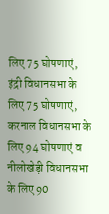लिए 75 घोषणाएं, इंद्री विधानसभा के लिए 75 घोषणाएं, करनाल विधानसभा के लिए 94 घोषणाएं व नीलोखेड़ी विधानसभा के लिए 90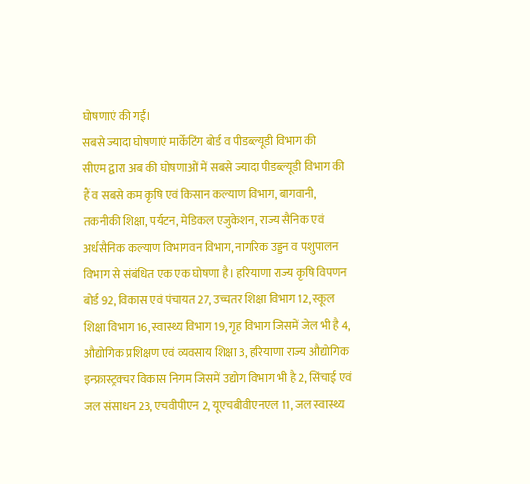घोषणाएं की गईं।
सबसे ज्यादा घोषणाएं मार्केटिंग बोर्ड व पीडब्ल्यूडी विभाग की
सीएम द्वारा अब की घोषणाओं में सबसे ज्यादा पीडब्ल्यूडी विभाग की हैं व सबसे कम कृषि एवं किसान कल्याण विभाग, बागवानी, तकनीकी शिक्षा, पर्यटन, मेडिकल एजुकेशन, राज्य सैनिक एवं अर्धसैनिक कल्याण विभागवन विभाग, नागरिक उड्डन व पशुपालन विभाग से संबंधित एक एक घोषणा है। हरियाणा राज्य कृषि विपणन बोर्ड 92, विकास एवं पंचायत 27, उच्चतर शिक्षा विभाग 12, स्कूल शिक्षा विभाग 16, स्वास्थ्य विभाग 19, गृह विभाग जिसमें जेल भी है 4, औद्योगिक प्रशिक्षण एवं व्यवसाय शिक्षा 3, हरियाणा राज्य औद्योगिक इन्फ्रास्ट्रक्चर विकास निगम जिसमें उद्योग विभाग भी है 2, सिंचाई एवं जल संसाधन 23, एचवीपीएन 2, यूएचबीवीएनएल 11, जल स्वास्थ्य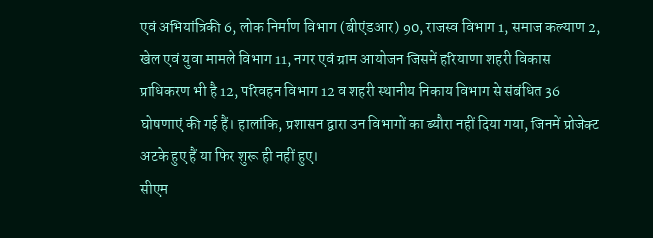एवं अभियांत्रिकी 6, लोक निर्माण विभाग (बीएंडआर) 90, राजस्व विभाग 1, समाज कल्याण 2, खेल एवं युवा मामले विभाग 11, नगर एवं ग्राम आयोजन जिसमें हरियाणा शहरी विकास प्राधिकरण भी है 12, परिवहन विभाग 12 व शहरी स्थानीय निकाय विभाग से संबंधित 36 घोषणाएं की गई हैं। हालांकि, प्रशासन द्वारा उन विभागों का ब्यौरा नहीं दिया गया, जिनमें प्रोजेक्ट अटके हुए हैं या फिर शुरू ही नहीं हुए।
सीएम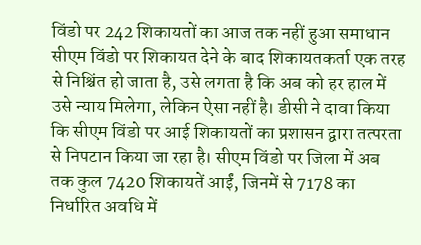विंडो पर 242 शिकायतों का आज तक नहीं हुआ समाधान
सीएम विंडो पर शिकायत देने के बाद शिकायतकर्ता एक तरह से निश्चिंत हो जाता है, उसे लगता है कि अब को हर हाल में उसे न्याय मिलेगा, लेकिन ऐसा नहीं है। डीसी ने दावा किया कि सीएम विंडो पर आई शिकायतों का प्रशासन द्वारा तत्परता से निपटान किया जा रहा है। सीएम विंडो पर जिला में अब तक कुल 7420 शिकायतें आईं, जिनमें से 7178 का निर्धारित अवधि में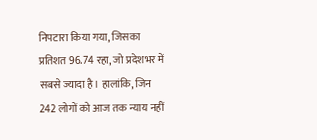निपटारा किया गया, जिसका प्रतिशत 96.74 रहा, जो प्रदेशभर में सबसे ज्यादा है। हालांकि, जिन 242 लोगों को आज तक न्याय नहीं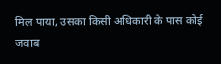मिल पाया, उसका किसी अधिकारी के पास कोई जवाब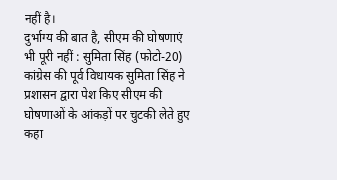नहीं है।
दुर्भाग्य की बात है, सीएम की घोषणाएं भी पूरी नहीं : सुमिता सिंह (फोटो-20)
कांग्रेस की पूर्व विधायक सुमिता सिंह ने प्रशासन द्वारा पेश किए सीएम की घोषणाओं के आंकड़ों पर चुटकी लेते हुए कहा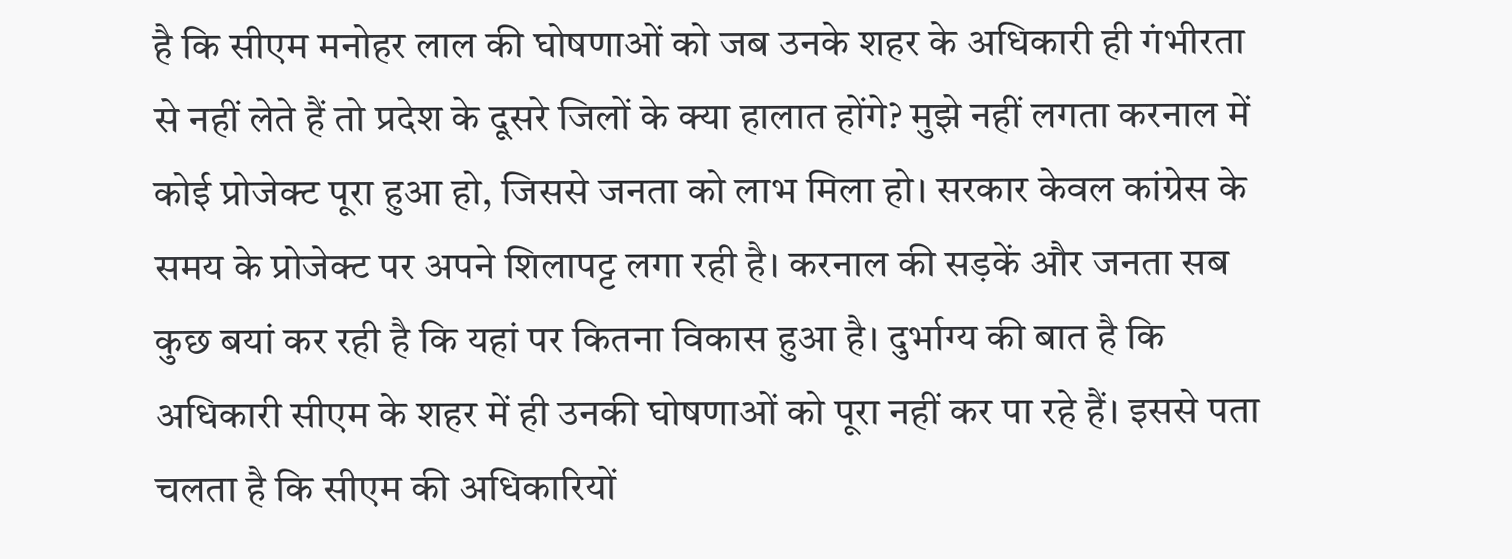है कि सीएम मनोहर लाल की घोषणाओं को जब उनके शहर के अधिकारी ही गंभीरता से नहीं लेते हैं तो प्रदेश के दूसरे जिलों के क्या हालात होंगे? मुझे नहीं लगता करनाल में कोई प्रोजेक्ट पूरा हुआ हो, जिससे जनता को लाभ मिला हो। सरकार केवल कांग्रेस के समय के प्रोजेक्ट पर अपने शिलापट्ट लगा रही है। करनाल की सड़कें और जनता सब कुछ बयां कर रही है कि यहां पर कितना विकास हुआ है। दुर्भाग्य की बात है कि अधिकारी सीएम के शहर में ही उनकी घोषणाओं को पूरा नहीं कर पा रहे हैं। इससे पता चलता है कि सीएम की अधिकारियों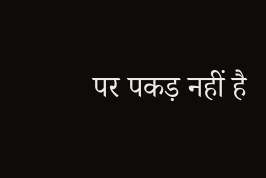पर पकड़ नहीं है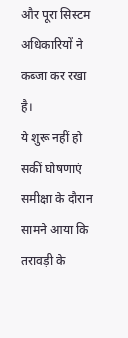और पूरा सिस्टम अधिकारियों ने कब्जा कर रखा है।
ये शुरू नहीं हो सकीं घोषणाएं
समीक्षा के दौरान सामने आया कि तरावड़ी के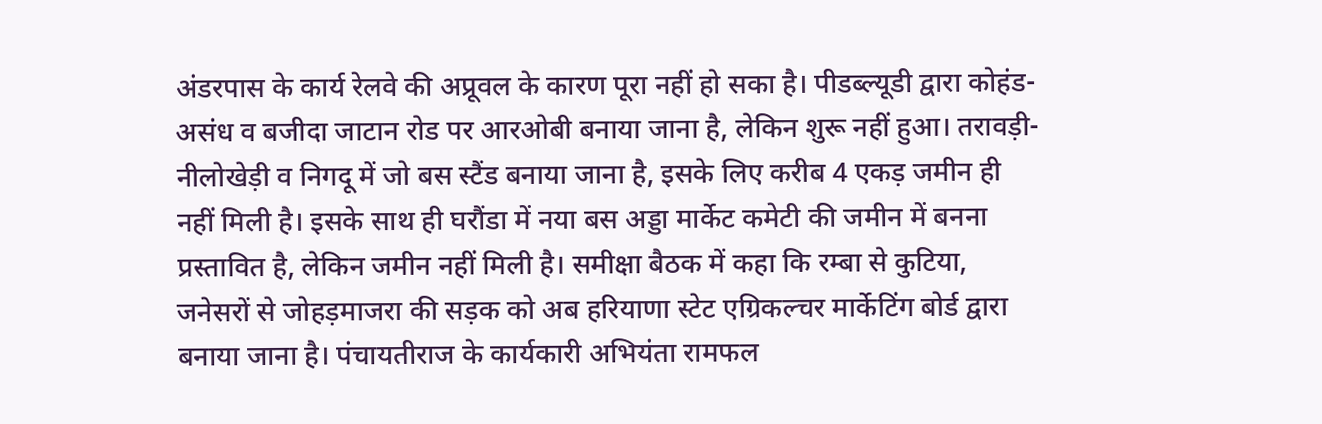अंडरपास के कार्य रेलवे की अप्रूवल के कारण पूरा नहीं हो सका है। पीडब्ल्यूडी द्वारा कोहंड-असंध व बजीदा जाटान रोड पर आरओबी बनाया जाना है, लेकिन शुरू नहीं हुआ। तरावड़ी-नीलोखेड़ी व निगदू में जो बस स्टैंड बनाया जाना है, इसके लिए करीब 4 एकड़ जमीन ही नहीं मिली है। इसके साथ ही घरौंडा में नया बस अड्डा मार्केट कमेटी की जमीन में बनना प्रस्तावित है, लेकिन जमीन नहीं मिली है। समीक्षा बैठक में कहा कि रम्बा से कुटिया, जनेसरों से जोहड़माजरा की सड़क को अब हरियाणा स्टेट एग्रिकल्चर मार्केटिंग बोर्ड द्वारा बनाया जाना है। पंचायतीराज के कार्यकारी अभियंता रामफल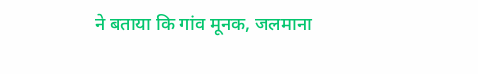ने बताया कि गांव मूनक, जलमाना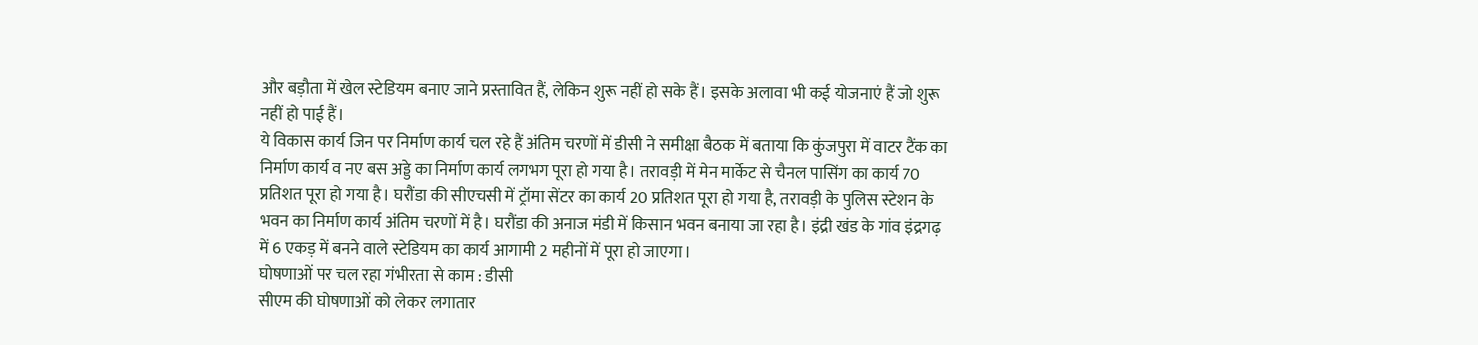और बड़ौता में खेल स्टेडियम बनाए जाने प्रस्तावित हैं, लेकिन शुरू नहीं हो सके हैं। इसके अलावा भी कई योजनाएं हैं जो शुरू नहीं हो पाई हैं।
ये विकास कार्य जिन पर निर्माण कार्य चल रहे हैं अंतिम चरणों में डीसी ने समीक्षा बैठक में बताया कि कुंजपुरा में वाटर टैंक का निर्माण कार्य व नए बस अड्डे का निर्माण कार्य लगभग पूरा हो गया है। तरावड़ी में मेन मार्केट से चैनल पासिंग का कार्य 70 प्रतिशत पूरा हो गया है। घरौंडा की सीएचसी में ट्रॉमा सेंटर का कार्य 20 प्रतिशत पूरा हो गया है, तरावड़ी के पुलिस स्टेशन के भवन का निर्माण कार्य अंतिम चरणों में है। घरौंडा की अनाज मंडी में किसान भवन बनाया जा रहा है। इंद्री खंड के गांव इंद्रगढ़ में 6 एकड़ में बनने वाले स्टेडियम का कार्य आगामी 2 महीनों में पूरा हो जाएगा।
घोषणाओं पर चल रहा गंभीरता से काम : डीसी
सीएम की घोषणाओं को लेकर लगातार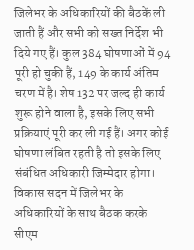जिलेभर के अधिकारियों की बैठकें ली जाती हैं और सभी को सख्त निर्देश भी दिये गए हैं। कुल 384 घोषणाओं में 94 पूरी हो चुकी हैं, 149 के कार्य अंतिम चरण में है। शेष 132 पर जल्द ही कार्य शुरू होने वाला है, इसके लिए सभी प्रक्रियाएं पूरी कर ली गई हैं। अगर कोई घोषणा लंबित रहती है तो इसके लिए संबंधित अधिकारी जिम्मेदार होगा। विकास सदन में जिलेभर के अधिकारियों के साथ बैठक करके सीएम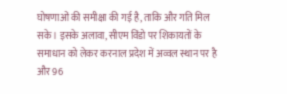घोषणाओं की समीक्षा की गई है, ताकि और गति मिल सके। इसके अलावा, सीएम विंडो पर शिकायतों के समाधान को लेकर करनाल प्रदेश में अव्वल स्थान पर है और 96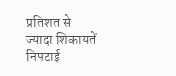प्रतिशत से ज्यादा शिकायतें निपटाई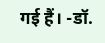गई हैं। -डॉ.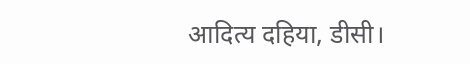आदित्य दहिया, डीसी।